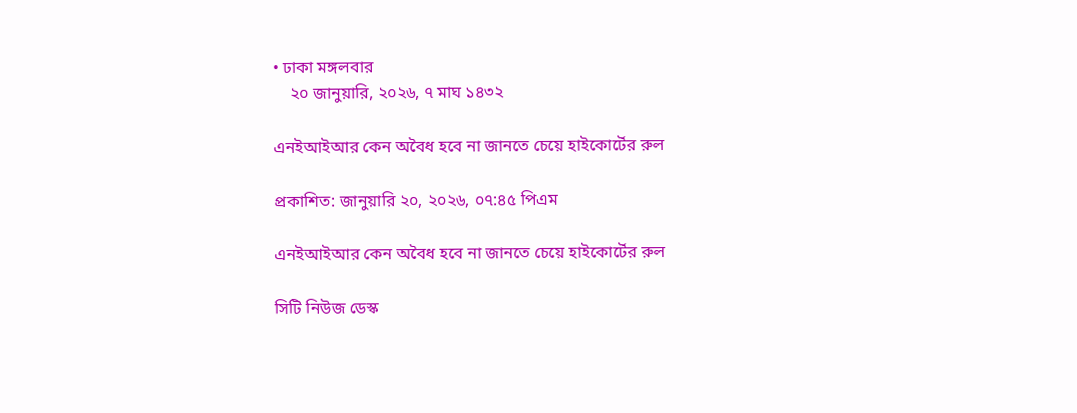• ঢাকা মঙ্গলবার
    ২০ জানুয়ারি, ২০২৬, ৭ মাঘ ১৪৩২

এনইআইআর কেন অবৈধ হবে না জানতে চেয়ে হাইকোর্টের রুল

প্রকাশিত: জানুয়ারি ২০, ২০২৬, ০৭:৪৫ পিএম

এনইআইআর কেন অবৈধ হবে না জানতে চেয়ে হাইকোর্টের রুল

সিটি নিউজ ডেস্ক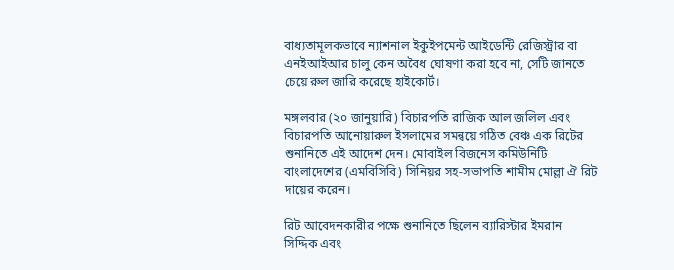বাধ্যতামূলকভাবে ন্যাশনাল ইকুইপমেন্ট আইডেন্টি রেজিস্ট্রার বা এনইআইআর চালু কেন অবৈধ ঘোষণা করা হবে না, সেটি জানতে চেয়ে রুল জারি করেছে হাইকোর্ট।

মঙ্গলবার (২০ জানুয়ারি) বিচারপতি রাজিক আল জলিল এবং বিচারপতি আনোয়ারুল ইসলামের সমন্বয়ে গঠিত বেঞ্চ এক রিটের শুনানিতে এই আদেশ দেন। মোবাইল বিজনেস কমিউনিটি বাংলাদেশের (এমবিসিবি) সিনিয়র সহ-সভাপতি শামীম মোল্লা ঐ রিট দায়ের করেন।

রিট আবেদনকারীর পক্ষে শুনানিতে ছিলেন ব্যারিস্টার ইমরান সিদ্দিক এবং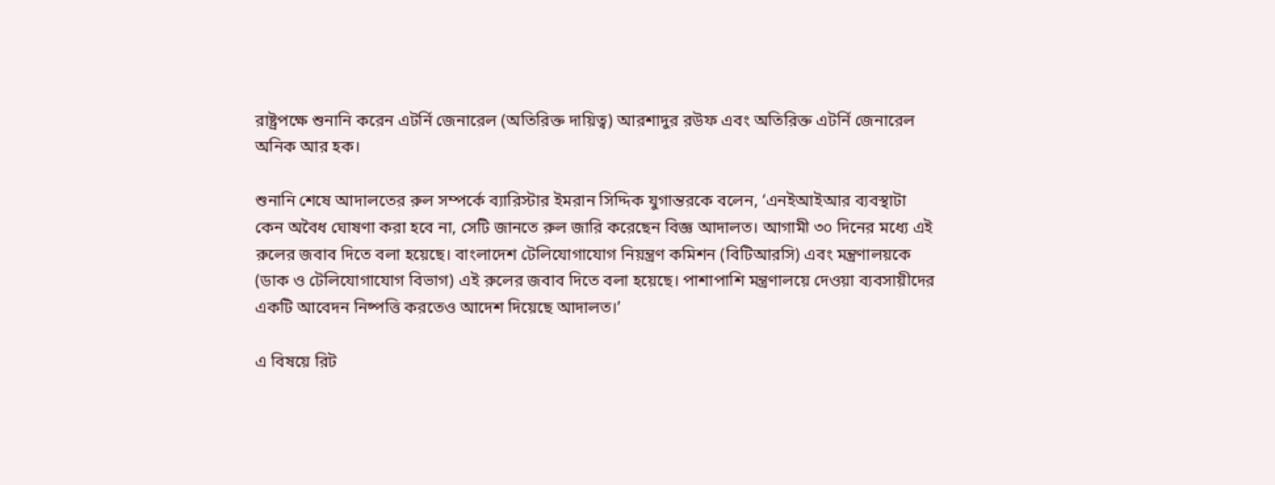রাষ্ট্রপক্ষে শুনানি করেন এটর্নি জেনারেল (অতিরিক্ত দায়িত্ব) আরশাদুর রউফ এবং অতিরিক্ত এটর্নি জেনারেল অনিক আর হক।

শুনানি শেষে আদালতের রুল সম্পর্কে ব্যারিস্টার ইমরান সিদ্দিক যুগান্তরকে বলেন, ‘এনইআইআর ব্যবস্থাটা কেন অবৈধ ঘোষণা করা হবে না, সেটি জানতে রুল জারি করেছেন বিজ্ঞ আদালত। আগামী ৩০ দিনের মধ্যে এই রুলের জবাব দিতে বলা হয়েছে। বাংলাদেশ টেলিযোগাযোগ নিয়ন্ত্রণ কমিশন (বিটিআরসি) এবং মন্ত্রণালয়কে (ডাক ও টেলিযোগাযোগ বিভাগ) এই রুলের জবাব দিতে বলা হয়েছে। পাশাপাশি মন্ত্রণালয়ে দেওয়া ব্যবসায়ীদের একটি আবেদন নিষ্পত্তি করতেও আদেশ দিয়েছে আদালত।’

এ বিষয়ে রিট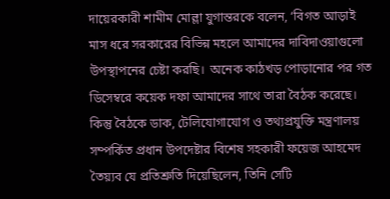দায়েরকারী শামীম মোল্লা যুগান্তরকে বলেন, ‘বিগত আড়াই মাস ধরে সরকারের বিভিন্ন মহলে আমাদের দাবিদাওয়াগুলো উপস্থাপনের চেষ্টা করছি।  অনেক কাঠখড় পোড়ানোর পর গত ডিসেম্বরে কয়েক দফা আমাদের সাথে তারা বৈঠক করেছে।  কিন্তু বৈঠকে ডাক, টেলিযোগাযোগ ও তথ্যপ্রযুক্তি মন্ত্রণালয় সম্পর্কিত প্রধান উপদেষ্টার বিশেষ সহকারী ফয়েজ আহমেদ তৈয়্যব যে প্রতিশ্রুতি দিয়েছিলেন, তিনি সেটি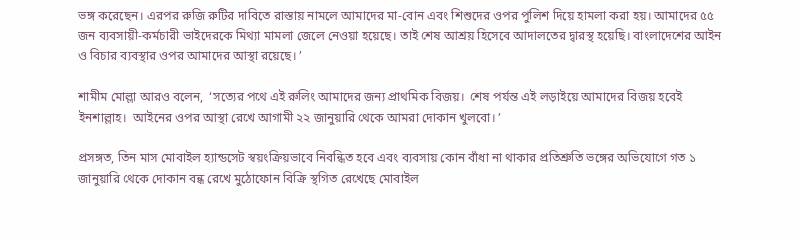ভঙ্গ করেছেন। এরপর রুজি রুটির দাবিতে রাস্তায় নামলে আমাদের মা-বোন এবং শিশুদের ওপর পুলিশ দিয়ে হামলা করা হয়। আমাদের ৫৫ জন ব্যবসায়ী-কর্মচারী ভাইদেরকে মিথ্যা মামলা জেলে নেওয়া হয়েছে। তাই শেষ আশ্রয় হিসেবে আদালতের দ্বারস্থ হয়েছি। বাংলাদেশের আইন ও বিচার ব্যবস্থার ওপর আমাদের আস্থা রয়েছে। ’

শামীম মোল্লা আরও বলেন,  ‘সত্যের পথে এই রুলিং আমাদের জন্য প্রাথমিক বিজয়।  শেষ পর্যন্ত এই লড়াইয়ে আমাদের বিজয় হবেই ইনশাল্লাহ।  আইনের ওপর আস্থা রেখে আগামী ২২ জানুয়ারি থেকে আমরা দোকান খুলবো। ’

প্রসঙ্গত, তিন মাস মোবাইল হ্যান্ডসেট স্বয়ংক্রিয়ভাবে নিবন্ধিত হবে এবং ব্যবসায় কোন বাঁধা না থাকার প্রতিশ্রুতি ভঙ্গের অভিযোগে গত ১ জানুয়ারি থেকে দোকান বন্ধ রেখে মুঠোফোন বিক্রি স্থগিত রেখেছে মোবাইল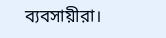ব্যবসায়ীরা।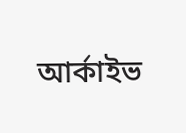আর্কাইভ